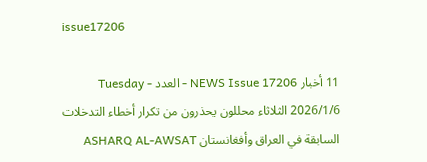issue17206

11 أخبار NEWS Issue 17206 - العدد Tuesday - 2026/1/6 الثلاثاء محللون يحذرون من تكرار أخطاء التدخلات السابقة في العراق وأفغانستان ASHARQ AL-AWSAT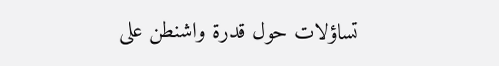تساؤلات حول قدرة واشنطن على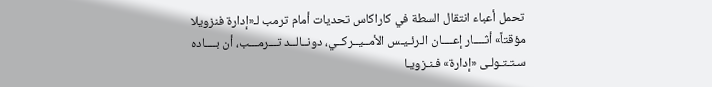تحمل أعباء انتقال السطة في كاراكاس تحديات أمام ترمب لـ«إدارة فنزويلا مؤقتاً» أثــــار إعــــان الـرئـيـس الأمــيــركــي، دونــالــد تـــرمـــب، أن بــــاده سـتـتـولـى «إدارة» فـنـزويـا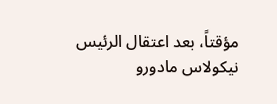مؤقتاً، بعد اعتقال الرئيس نيكولاس مادورو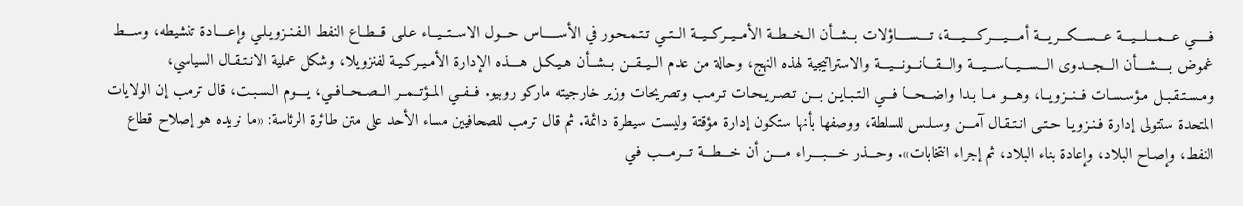فـــــي عـــمـــلـــيـــة عـــســـكـــريـــة أمــــيــــركــــيــــة، تــــســــاؤلات بــشــأن الــخــطــة الأمــيــركــيــة الــتــي تـتـمـحـور في الأســـــاس حـــول الاســتــيــاء عـلـى قــطــاع النفط الـفـنـزويـلـي وإعــــادة تنشيطه، وســـط غموض بــــشــــأن الـــجـــدوى الـــســـيـــاســـيـــة والـــقـــانـــونـــيـــة والاستراتيجية لهذه النهج، وحالة من عدم الــيــقــن بــشــأن هـيـكـل هــــذه الإدارة الأمـيـركـيـة لفنزويلا، وشكل عملية الانـتـقـال السياسي، ومـسـتـقـبـل مـؤسـسـات فــنــزويــا، وهـــو مــا بـدا واضـــحـــا فـــي الـتـبـايـن بـــن تـصـريـحـات تـرمـب وتصريحات وزير خارجيته ماركو روبيو. فــفــي المــؤتــمــر الــصــحــافــي، يــــوم الـسـبـت، قال ترمب إن الولايات المتحدة ستتولى إدارة فـنـزويـا حـتـى انـتـقـال آمـــن وسـلـس للسلطة، ووصفها بأنها ستكون إدارة مؤقتة وليست سيطرة دائمة. ثم قال ترمب للصحافيين مساء الأحد على متن طائرة الرئاسة: «ما نريده هو إصلاح قطاع النفط، وإصـاح البلاد، وإعادة بناء البلاد، ثم إجراء انتخابات». وحـــذر خــــبــــراء مــــن أن خـــطـــة تـــرمـــب فـي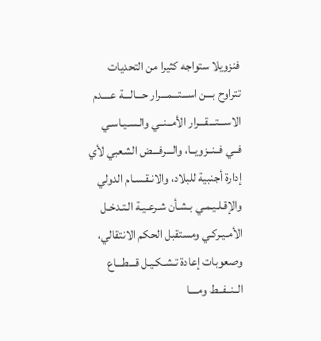فنزويلا ستواجه كثيرا من التحديات تتراوح بـــن اســـتـــمـــرار حـــالـــة عــــدم الاســـتـــقـــرار الأمــنــي والـسـيـاسـي فــي فــنــزويــا، والـــرفـــض الشعبي لأي إدارة أجنبية للبلاد، والانـقـسـام الدولي والإقـلـيـمـي بـشـأن شـرعـيـة الـتـدخـل الأمـيـركـي ومستقبل الحكم الانتقالي، وصعوبات إعادة تـشـكـيـل قـــطـــاع الــنــفــط ومــــا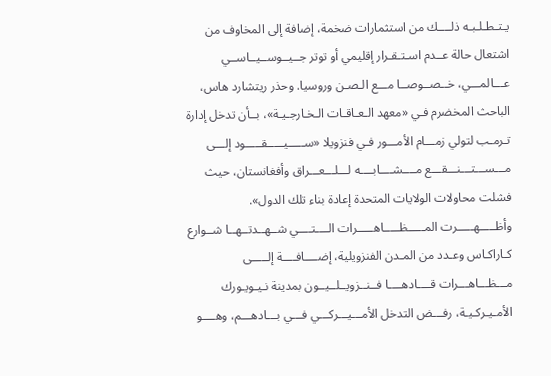يـتـطـلـبـه ذلــــك من استثمارات ضخمة، إضافة إلى المخاوف من اشتعال حالة عــدم اسـتـقـرار إقليمي أو توتر جــيــوســيــاســي عـــالمـــي، خــصــوصــا مـــع الـصـن وروسيا. وحذر ريتشارد هاس، الباحث المخضرم فـي «معهد الـعـاقـات الـخـارجـيـة»، بــأن تدخل إدارة تـرمـب لتولي زمـــام الأمـــور فـي فنزويلا «ســـــيـــــقـــــود إلـــى مـــســـتـــنـــقـــع مــــشــــابــــه لـــلـــعـــراق وأفغانستان، حيث فشلت محاولات الولايات المتحدة إعادة بناء تلك الدول». وأظـــــهـــــرت المـــــظـــــاهـــــرات الــــتــــي شــهــدتــهــا شــوارع كـاراكـاس وعـدد من المـدن الفنزويلية، إضــــافــــة إلـــــى مـــظـــاهـــرات قــــادهــــا فــنــزويــلــيــون بمدينة نـيـويـورك الأمـيـركـيـة، رفـــض التدخل الأمـــيـــركـــي فـــي بـــادهـــم، وهــــو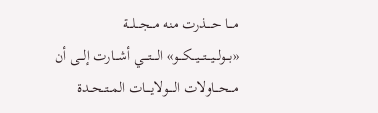مـــا حــــذرت منه مـــجـــلـــة «بـــولـــيـــتـــيـــكـــو» الــــتــــي أشـــارت إلـــى أن مـــحـــاولات الــــولايــــات المــتــحــدة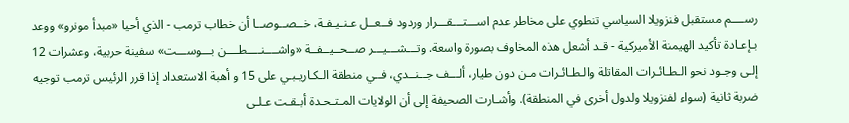رســــم مستقبل فنزويلا السياسي تنطوي على مخاطر عدم اســـتـــقـــرار وردود فــعــل عـنـيـفـة، خــصــوصــا أن خطاب ترمب - الذي أحيا «مبدأ مونرو» ووعد بـإعـادة تأكيد الهيمنة الأميركية - قـد أشعل هذه المخاوف بصورة واسعة. وتـــشـــيـــر صــحــيــفــة «واشــــنــــطــــن بـــوســـت» سفينة حربية، وعشرات 12 إلـى وجـود نحو الـطـائـرات المقاتلة والـطـائـرات مـن دون طيار، ألـــف جــنــدي، فــي منطقة الـكـاريـبـي على 15 و أهبة الاستعداد إذا قرر الرئيس ترمب توجيه ضربة ثانية (سواء لفنزويلا ولدول أخرى في المنطقة). وأشـارت الصحيفة إلى أن الولايات المـتـحـدة أبـقـت عـلـى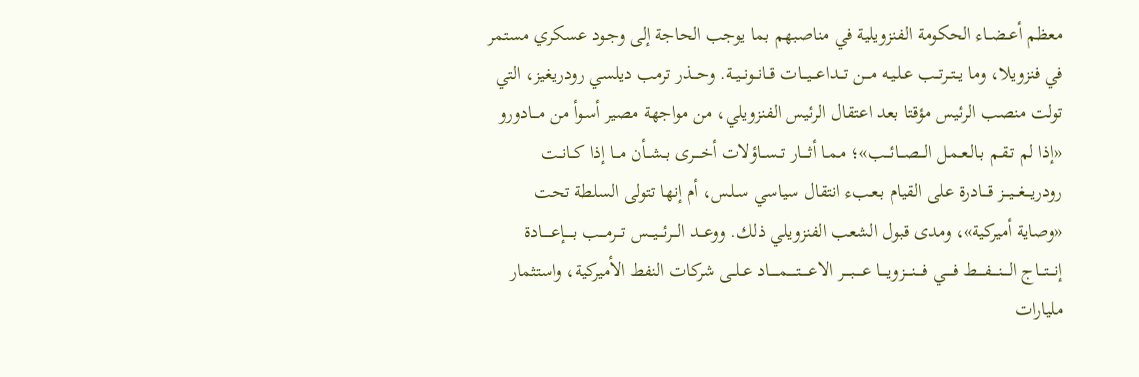معظم أعــضــاء الحكومة الفنزويلية في مناصبهم بما يوجب الحاجة إلى وجـود عسكري مستمر في فنزويلا، وما يــتــرتــب عـلـيـه مـــن تـــداعـــيـــات قــانــونــيــة. وحـــذر ترمب ديلسي رودريغيز، التي تولت منصب الرئيس مؤقتا بعد اعتقال الرئيس الفنزويلي، من مواجهة مصير أسـوأ من مـــادورو «إذا لم تـقـم بـالـعـمـل الـــصـــائـــب»؛ مـمـا أثــــار تــســاؤلات أخــــرى بــشــأن مـــا إذا كــانــت رودريـــغـــيـــز قـــادرة على القيام بـعـبء انتقال سياسي سـلـس، أم إنها تتولى السلطة تحت «وصاية أميركية»، ومدى قبول الشعب الفنزويلي ذلك. ووعـــد الـــرئـــيـــس تـــرمـــب بـــــإعـــــادة إنـــتـــاج الــــنــــفــــط فـــــي فــــنــــزويــــا عــــبــــر الاعـــــتـــــمـــــاد عــلــى شركات النفط الأميركية، واستثمار مليارات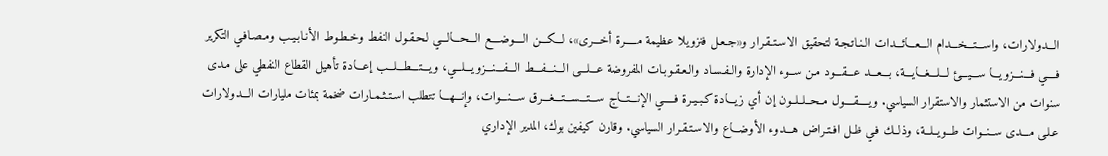الـــدولارات، واســـتـــخـــدام الـــعـــائـــدات الـنـاتـجـة لتحقيق الاسـتـقـرار و«جـعـل فنزويلا عظيمة مـــــرة أخـــرى»، لـــكـــن الــــوضــــع الـــحـــالـــي لـحـقـول النفط وخـطـوط الأنـابـيـب ومـصـافـي التكرير فــــي فـــنـــزويـــا ســـيـــئ لـــلـــغـــايـــة، بـــعـــد عـــقـــود مـن ســوء الإدارة والـفـسـاد والـعـقـوبـات المفروضة عـــلـــى الـــنـــفـــط الـــفـــنـــزويـــلـــي، ويـــتـــطـــلـــب إعـــادة تأهيل القطاع النفطي على مـدى سنوات من الاستثمار والاستقرار السياسي. ويــــقــــول مــحــلــلــون إن أي زيـــادة كـبـيـرة فـــــي الإنـــتـــاج ســـتـــســـتـــغـــرق ســـنـــوات، وإنـــهـــا تتطلب اسـتـثـمـارات ضخمة بمئات مليارات الـــدولارات عـلـى مـــدى ســنــوات طــويــلــة، وذلــك فـي ظـل افـتـراض هـــدوء الأوضـــاع والاسـتـقـرار السياسي. وقارن كيفين بوك، المدير الإداري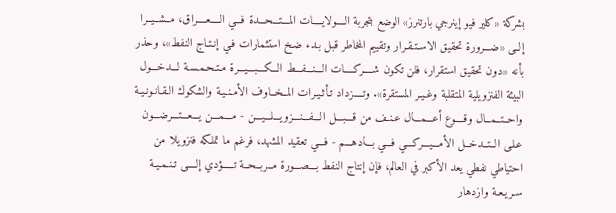بشركة «كلير فيو إينرجي بارتنرز» الوضع بتجربة الــــولايــــات المـــتـــحـــدة فـــي الــــعــــراق، مــشــيــرا إلــى «ضـــرورة تحقيق الاسـتـقـرار وتقييم المخاطر قبل بـدء ضـخ استثمارات فـي إنـتـاج النفط»، وحذر بأنه «دون تحقيق استقرار، فلن تكون شــــركــــات الـــنـــفـــط الـــكـــبـــيـــرة مـتـحـمـسـة لـــدخـــول البيئة الفنزويلية المتقلبة وغـيـر المستقرة». وتــــزداد تـأثـيـرات المــخــاوف الأمـنـيـة والشكوك الـقـانـونـيـة واحــتــمــال وقــــوع أعـــمـــال عـنـف من قـــبـــل الـــفـــنـــزويـــلـــيـــن - مـــمـــن يـــعـــتـــرضـــون عـلـى الــتــدخــل الأمـــيـــركـــي فـــي بـــادهـــم - فـــي تعقيد المشهد، فرغم ما تملكه فنزويلا من احتياطي نفطي يعد الأكبر في العالم، فإن إنتاج النفط بـــصـــورة مــربــحــة تـــــؤدي إلــــى تـنـمـيـة سـريـعـة وازدهار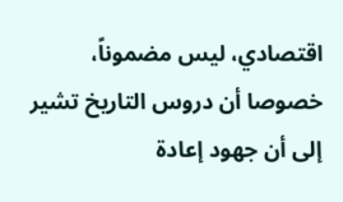اقتصادي، ليس مضموناً، خصوصا أن دروس التاريخ تشير إلى أن جهود إعادة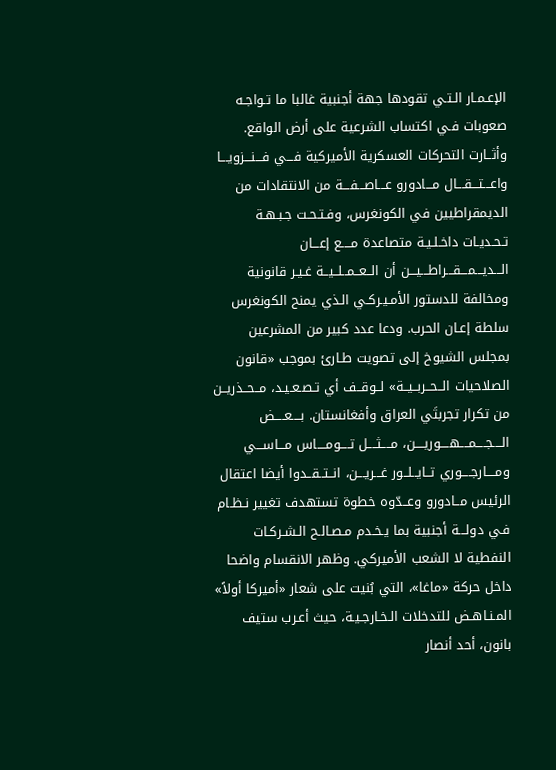الإعـمـار الـتـي تقودها جهة أجنبية غالبا ما تـواجـه صعوبات فـي اكتساب الشرعية على أرض الواقع. وأثــارت التحركات العسكرية الأميركية فـــي فـــنـــزويـــا واعـــتـــقـــال مـــادورو عـــاصـــفـــة من الانتقادات من الديمقراطيين في الكونغرس، وفـتـحـت جـبـهـة تـحـديـات داخـلـيـة متصاعدة مــــع إعـــان الـــديـــمـــقـــراطـــيـــن أن الــعــمــلــيــة غـيـر قانونية ومخالفة للدستور الأمـيـركـي الـذي يمنح الكونغرس سلطة إعـان الحرب. ودعا عدد كبير من المشرعين بمجلس الشيوخ إلى تصويت طـارئ بموجب «قانون الصلاحيات الــحــربــيــة» لــوقــف أي تـصـعـيـد، مــحــذريــن من تكرار تجربتَي العراق وأفغانستان. بــــعــــض الــــجــــمــــهــــوريــــن، مــــثــــل تــــومــــاس مـــاســـي ومــــارجــــوري تــايــلــور غـــريـــن، انــتــقــدوا أيضا اعتقال الرئيس مــادورو وعــدّوه خطوة تستهدف تغيير نـظـام فـي دولـــة أجنبية بما يـخـدم مـصـالـح الـشـركـات النفطية لا الشعب الأميركي. وظهر الانقسام واضحا داخل حركة «ماغا»، التي بُنيت على شعار «أميركا أولاً» المـنـاهـض للتدخلات الـخـارجـيـة، حيث أعـرب ستيف بانون، أحد أنصار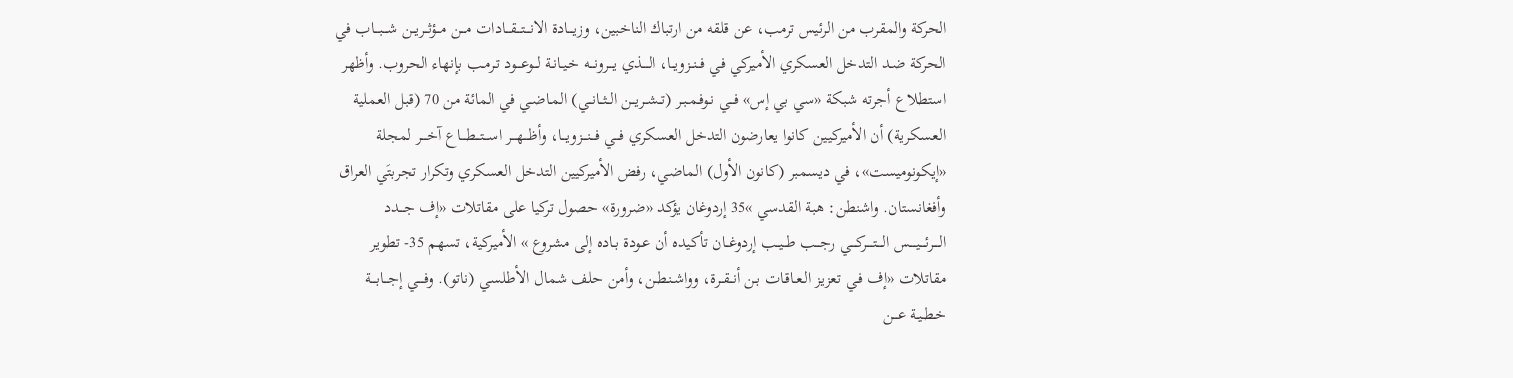الحركة والمقرب من الرئيس ترمب، عن قلقه من ارتباك الناخبين، وزيـــادة الانـــتـــقـــادات مـــن مــؤثــريــن شـــبـــاب في الحركة ضـد التدخل العسكري الأميركي في فــنــزويــا، الــــذي يـــرونـــه خـيـانـة لـــوعـــود تـرمـب بإنهاء الحروب. وأظهر استطلاع أجرته شبكة «سي بي إس» فـــي نـوفـمـبـر (تــشــريــن الــثــانــي) المـاضـي في المائة من 70 (قبل العملية العسكرية) أن الأميركيين كانوا يعارضون التدخل العسكري فـــي فـــنـــزويـــا، وأظـــهـــر اســـتـــطـــاع آخــــر لمجلة «إيكونوميست»، في ديسمبر (كانون الأول) الماضي، رفض الأميركيين التدخل العسكري وتكرار تجربتَي العراق وأفغانستان. واشنطن: هبة القدسي »35 إردوغان يؤكد «ضرورة» حصول تركيا على مقاتلات «إف جـــدد الــــرئــــيــــس الــــتــــركــــي رجـــب طــيــب إردوغــان تأكيده أن عـودة بـاده إلى مشروع » الأميركية، تسهم 35- تطوير مقاتلات «إف فـي تعزيز الـعـاقـات بـن أنــقــرة، وواشـنـطـن، وأمن حلف شمال الأطلسي (ناتو). وفــــي إجـــابـــة خـطـيـة عـــن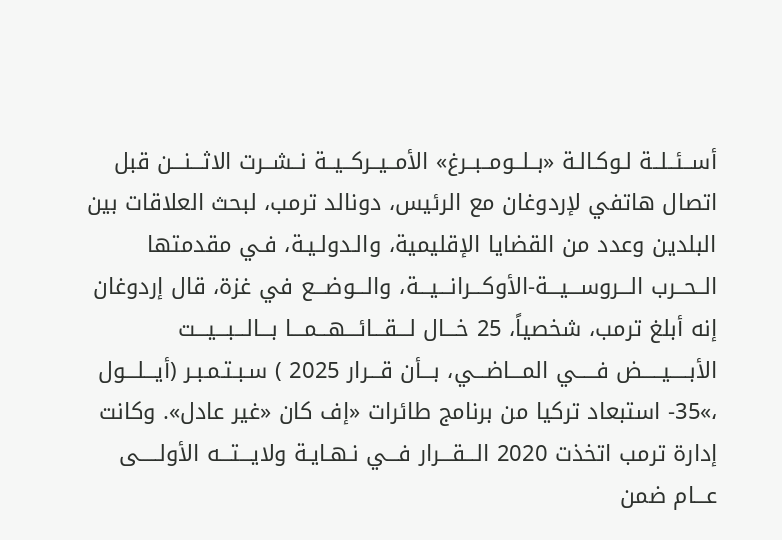أســئــلــة لـوكـالـة «بــلــومــبــرغ» الأمــيــركــيــة نــشــرت الاثـــنـــن قبل اتصال هاتفي لإردوغان مع الرئيس، دونالد ترمب، لبحث العلاقات بين البلدين وعدد من القضايا الإقليمية، والـدولـيـة، فـي مقدمتها الــحــرب الـــروســـيـــة-الأوكـــرانـــيـــة، والـــوضـــع في غزة، قال إردوغان إنه أبلغ ترمب، شخصياً، 25 خـــال لـــقـــائـــهـــمـــا بـــالـــبـــيـــت الأبـــــيـــــض فـــــي المـــاضـــي، بـــأن قـــرار 2025 ) سـبـتـمـبـر (أيـــلـــول ،»35- استبعاد تركيا من برنامج طائرات «إف كان «غير عادل». وكانت إدارة ترمب اتخذت 2020 الـــقـــرار فـــي نـهـايـة ولايـــتـــه الأولـــــى عـــام ضمن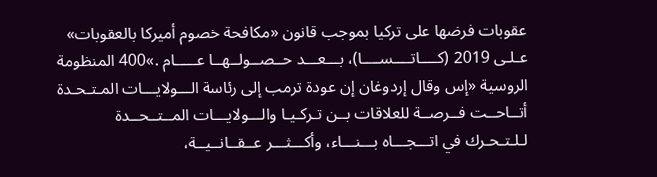عقوبات فرضها على تركيا بموجب قانون «مكافحة خصوم أميركا بالعقوبات» عـلـى 2019 (كــــاتــــســــا)، بـــعـــد حــصــولــهــا عـــــام .»400 المنظومة الروسية «إس وقال إردوغان إن عودة ترمب إلى رئاسة الـــولايـــات المـتـحـدة أتــاحــت فــرصــة للعلاقات بــن تـركـيـا والـــولايـــات المــتــحــدة لـلـتـحـرك في اتـــجـــاه بـــنـــاء، وأكـــثـــر عــقــانــيــة،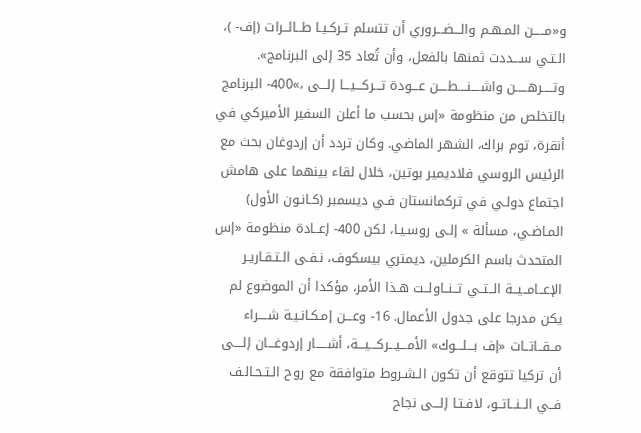و«مـــــن المـهـم والـــضـــروري أن تتسلم تـركـيـا طــائــرات (إف- )، الـتـي ســـددت ثمنها بالفعل، وأن تُعاد 35 إلى البرنامج». وتـــــرهـــــن واشــــنــــطــــن عـــودة تـــركـــيـــا إلـــى ،»400- البرنامج بالتخلص من منظومة «إس بحسب ما أعلن السفير الأميركي في أنقرة، توم براك، الشهر الماضي. وكان تردد أن إردوغان بحث مع الرئيس الروسي فلاديمير بوتين، خلال لقاء بينهما على هامش اجتماع دولـي في تركمانستان فـي ديسمبر (كـانـون الأول) المـاضـي، مسألة » إلـى روسـيـا، لكن 400- إعــادة منظومة «إس المتحدث باسم الكرملين، ديمتري بيسكوف، نـفـى الـتـقـاريـر الإعــامــيــة الــتــي تــنــاولــت هـذا الأمر، مؤكدا أن الموضوع لم يكن مدرجا على جدول الأعمال. 16- وعـــن إمـكـانـيـة شــــراء مــقــاتــات «إف بـــلـــوك» الأمـــيـــركـــيـــة، أشـــــار إردوغـــان إلــــى أن تركيا تتوقع أن تكون الـشـروط متوافقة مع روح الـتـحـالـف فــي الــنــاتــو، لافـتـا إلـــى نجاح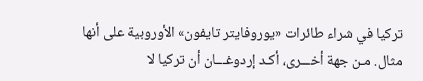تركيا في شراء طائرات «يوروفايتر تايفون» الأوروبية على أنها مثال. مـن جهة أخـــرى، أكـد إردوغـــان أن تركيا لا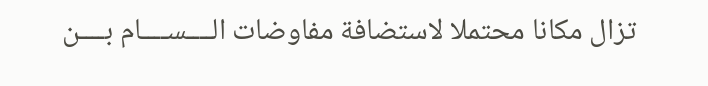تزال مكانا محتملا لاستضافة مفاوضات الــــســــام بــــن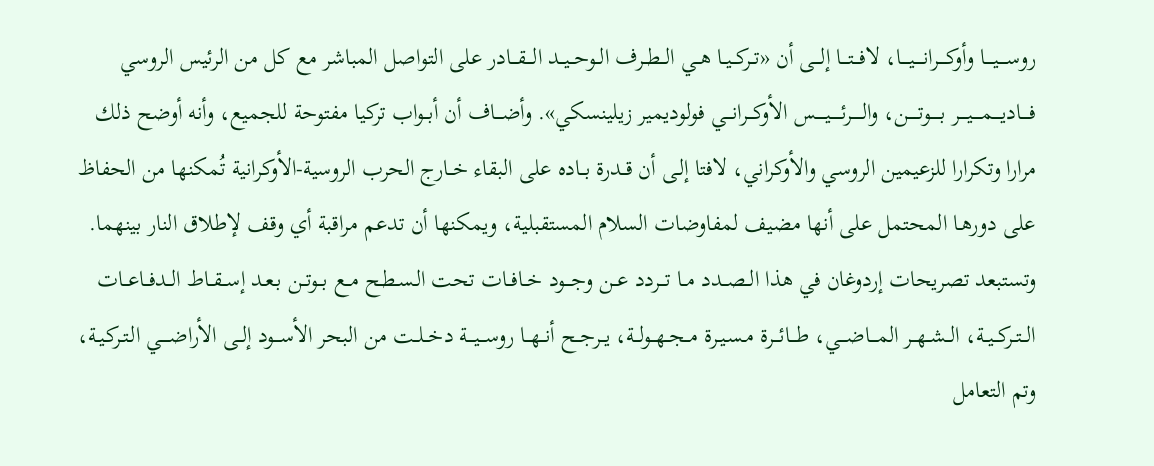روســــيــــا وأوكــــرانــــيــــا، لافـــتـــا إلـــى أن «تــركــيــا هــي الــطــرف الــوحــيــد الـــقـــادر على التواصل المباشر مع كل من الرئيس الروسي فــــاديــــمــــيــــر بـــــوتـــــن، والـــــرئـــــيـــــس الأوكـــرانـــي فولوديمير زيلينسكي». وأضـــاف أن أبــواب تركيا مفتوحة للجميع، وأنه أوضح ذلك مرارا وتكرارا للزعيمين الروسي والأوكراني، لافتا إلـى أن قــدرة بــاده على البقاء خــارج الحرب الروسية-الأوكرانية تُمكنها من الحفاظ على دورهـا المحتمل على أنها مضيف لمفاوضات السلام المستقبلية، ويمكنها أن تدعم مراقبة أي وقف لإطلاق النار بينهما. وتستبعد تصريحات إردوغان في هذا الــصــدد مــا تـــردد عــن وجـــود خــافــات تحت الـسـطـح مــع بــوتــن بـعـد إســقــاط الــدفــاعــات الــتــركــيــة، الــشــهــر المـــاضـــي، طـــائـــرة مـسـيـرة مــجــهــولــة، يــرجــح أنــهــا روســـيـــة دخــلــت من البحر الأســـود إلــى الأراضــــي الـتـركـيـة، وتم التعامل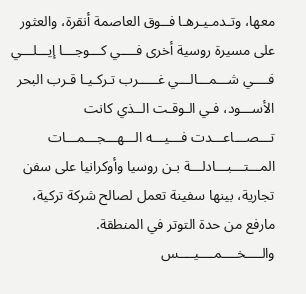معها، وتـدمـيـرهـا فــوق العاصمة أنقرة، والعثور على مسيرة روسية أخرى فــــي كـــوجـــا إيـــلـــي فــــي شـــمـــالـــي غـــــرب تـركـيـا قـرب البحر الأســـود، فـي الـوقـت الــذي كانت تـــصـــاعـــدت فـــيـــه الـــهـــجـــمـــات المـــتـــبـــادلـــة بـن روسيا وأوكرانيا على سفن تجارية، بينها سفينة تعمل لصالح شركة تركية، مارفع من حدة التوتر في المنطقة. والــــخــــمــــيــــس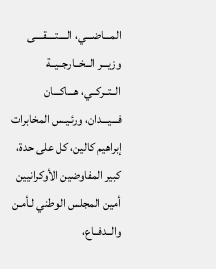المـــاضـــي، الــــتــــقــــى وزيـــر الــخــارجــيــة الــتــركــي، هـــاكـــان فـــيـــدان، ورئـيـس المخابرات إبراهيم كالين، كل على حدة، كبير المفاوضين الأوكرانيين أمين المجلس الوطني لـأمـن والــدفــاع،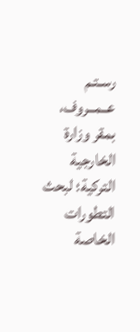رسـتـم عــمــروف، بمقر وزارة الخارجية التركية؛ لبحث التطورات الخاصة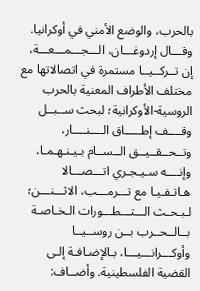بالحرب، والوضع الأمني في أوكرانيا. وقـــال إردوغـــان، الـــجـــمـــعـــة، إن تــركــيــا مستمرة في اتصالاتها مع مختلف الأطراف المعنية بالحرب الروسية-الأوكرانية؛ لبحث ســبــل وقــــف إطـــــاق الــــنــــار، وتــحــقــيــق الــســام بـيـنـهـمـا، وإنــــه سـيـجـري اتـــصـــالا هـاتـفـيـا مع تـــرمـــب، الاثـــنـــن؛ لـبـحـث الـــتـــطـــورات الـخـاصـة بــالــحــرب بــن روســيــا وأوكـــرانـــيـــا، بـالإضـافـة إلـى القضية الفلسطينية. وأضــاف: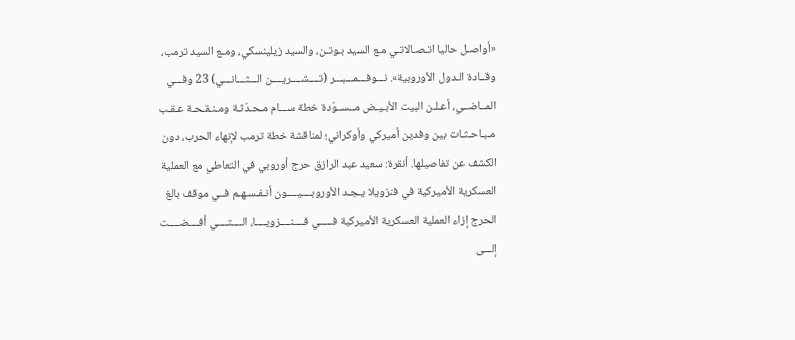«أواصـل حاليا اتـصـالاتـي مـع السيد بـوتـن، والسيد زيلينسكي، ومـع السيد ترمب، وقــادة الـدول الأوروبية». نـــوفـــمـــبـــر (تــــشــــريــــن الـــثـــانـــي) 23 وفـــي المــاضــي، أعـلـن البيت الأبـيـض مــســوّدة خطة ســـام مـحـدّثـة ومـنـقـحـة عـقـب مـبـاحـثـات بين وفدين أميركي وأوكراني؛ لمناقشة خطة ترمب لإنهاء الحرب، دون الكشف عن تفاصيلها. أنقرة: سعيد عبد الرازق حرج أوروبي في التعاطي مع العملية العسكرية الأميركية في فنزويلا يـجـد الأوروبــــيــــون أنـفـسـهـم فــي موقف بالغ الحرج إزاء العملية العسكرية الأميركية فـــــي فــــنــــزويــــا، الــــتــــي أفــــضــــت إلـــى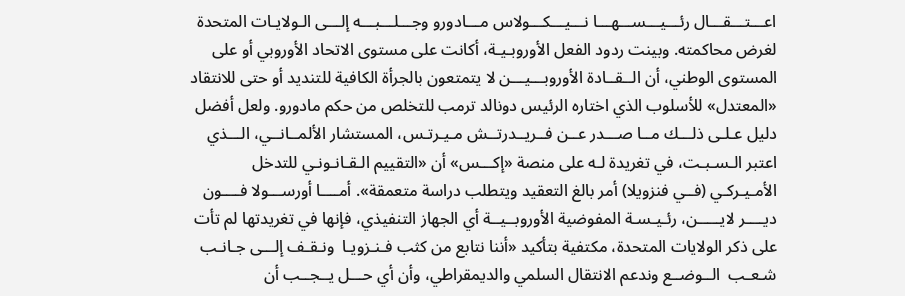اعـــتـــقـــال رئـــيـــســـهـــا نـــيـــكـــولاس مـــادورو وجـــلـــبـــه إلـــى الـولايـات المتحدة لغرض محاكمته. وبينت ردود الفعل الأوروبـيـة، أكانت على مستوى الاتحاد الأوروبي أو على المستوى الوطني، أن الــقــادة الأوروبـــيـــن لا يتمتعون بالجرأة الكافية للتنديد أو حتى للانتقاد «المعتدل» للأسلوب الذي اختاره الرئيس دونالد ترمب للتخلص من حكم مادورو. ولعل أفضل دليل عـلـى ذلـــك مــا صـــدر عــن فــريــدرتــش مـيـرتـس، المستشار الألمــانــي، الـــذي اعتبر الـسـبـت، في تغريدة لـه على منصة «إكـــس» أن «التقييم الـقـانـونـي للتدخل الأمـيـركـي (فــي فنزويلا) أمر بالغ التعقيد ويتطلب دراسة متعمقة». أمــــا أورســـولا فــــون ديــــر لايـــــن، رئـيـسـة المفوضية الأوروبــيــة أي الجهاز التنفيذي، فإنها في تغريدتها لم تأت على ذكر الولايات المتحدة، مكتفية بتأكيد «أننا نتابع من كثب فـنـزويـا  ونـقـف إلـــى جـانـب شـعـب  الــوضــع وندعم الانتقال السلمي والديمقراطي، وأن أي حـــل يــجــب أن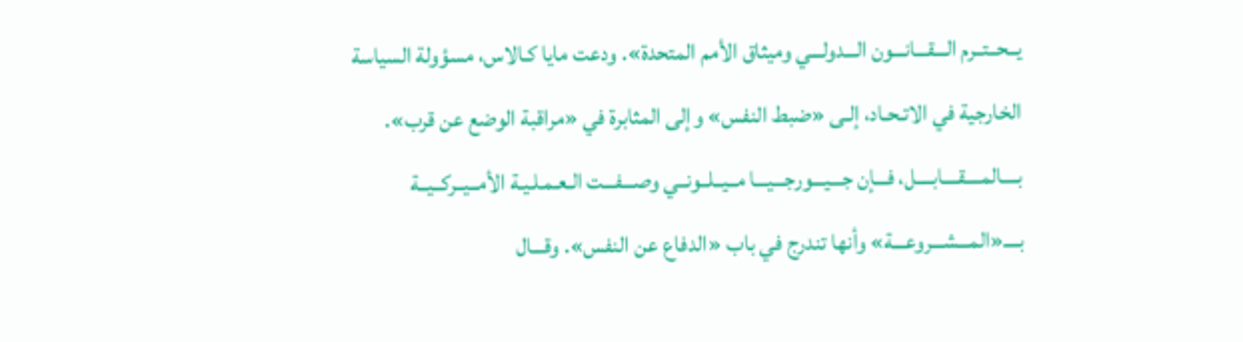يــحــتــرم الـــقـــانـــون الـــدولـــي وميثاق الأمم المتحدة». ودعت مايا كـالاس، مسؤولة السياسة الخارجية في الاتـحـاد، إلـى «ضبط النفس» وإلى المثابرة في «مراقبة الوضع عن قرب». بــــالمــــقــــابــــل، فـــإن جـــيـــورجـــيـــا مــيــلــونــي وصـــفـــت الـعـمـلـيـة الأمــيــركــيــة بــــ«المـــشـــروعـــة» وأنها تندرج في باب «الدفاع عن النفس». وقـــال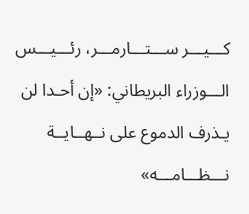كـــيـــر ســـتـــارمـــر، رئـــيـــس الـــوزراء البريطاني: «إن أحـدا لن يـذرف الدموع على نــهــايــة نـــظـــامـــه»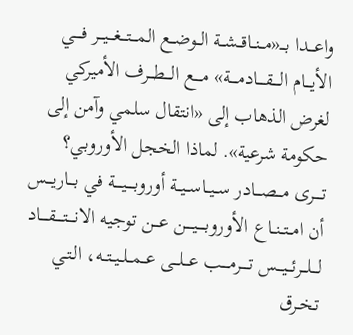واعـــدا بـــ«مــنــاقــشــة الــوضــع المـــتـــغـــيـــر فــــي الأيـــام الــــقــــادمــــة» مــــع الـــطـــرف الأميركي لغرض الذهاب إلى «انتقال سلمي وآمن إلى حكومة شرعية». لماذا الخجل الأوروبي؟ تــــرى مـــصـــادر ســيــاســيــة أوروبــــيــــة في بـــاريـــس أن امــتــنــاع الأوروبــــيــــن عـــن توجيه الانــــتــــقــــاد لـــلـــرئـــيـــس تــــرمــــب عـــلـــى عــمــلــيــتــه، الـتـي تـخـرق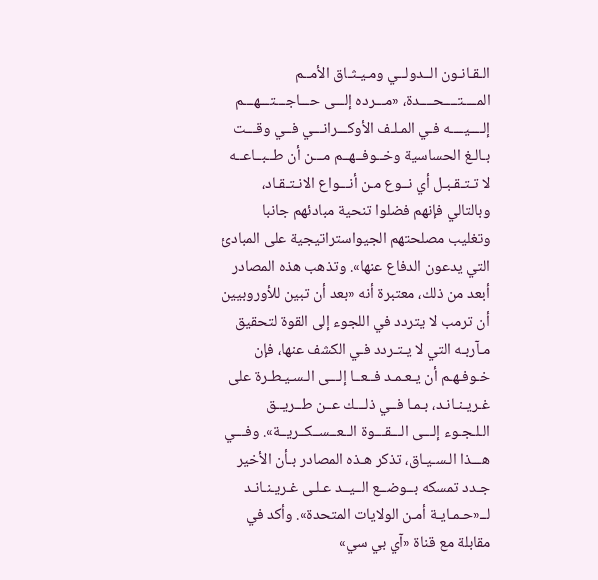الـقـانـون الــدولــي ومـيـثـاق الأمــم المــــتــــحــــدة، «مـــرده إلـــى حـــاجـــتـــهـــم إلــــيــــه فـي المـلـف الأوكـــرانـــي فــي وقـــت بـالـغ الحساسية وخــوفــهــم مـــن أن طــبــاعــه لا تـتـقـبـل أي نــوع مـن أنـــواع الانـتـقـاد، وبالتالي فإنهم فضلوا تنحية مبادئهم جانبا وتغليب مصلحتهم الجيواستراتيجية على المبادئ التي يدعون الدفاع عنها». وتذهب هذه المصادر أبعد من ذلك، معتبرة أنه «بعد أن تبين للأوروبيين أن ترمب لا يتردد في اللجوء إلى القوة لتحقيق مـآربـه التي لا يـتـردد فـي الكشف عنها، فإن خـوفـهـم أن يـعـمـد فــعــا إلـــى الـسـيـطـرة على غـريـنـانـد، بـمـا فــي ذلـــك عــن طــريــق الـلـجـوء إلـــى الـــقـــوة الــعــســكــريــة». وفـــي هـــذا الـسـيـاق، تذكر هـذه المصادر بـأن الأخير جـدد تمسكه بــوضــع الــيــد عـلـى غـريـنـانـد لــ«حـمـايـة أمـن الولايات المتحدة». وأكد في مقابلة مع قناة «آي بي سي»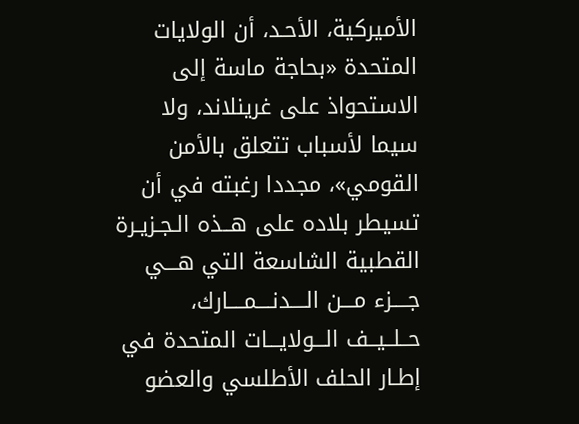الأميركية، الأحـد، أن الولايات المتحدة «بحاجة ماسة إلى الاستحواذ على غرينلاند، ولا سيما لأسباب تتعلق بالأمن القومي»، مجددا رغبته في أن تسيطر بلاده على هــذه الـجـزيـرة القطبية الشاسعة التي هـــي جــــزء مـــن الــــدنــــمــــارك، حــلــيــف الـــولايـــات المتحدة في إطـار الحلف الأطلسي والعضو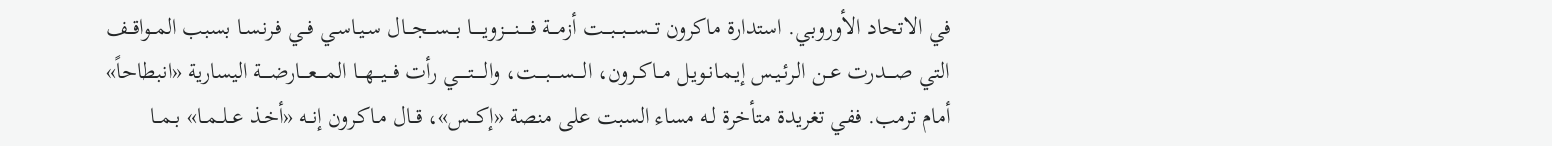في الاتحاد الأوروبي. استدارة ماكرون تـــســـبـــبـــت أزمـــة فـــــنـــــزويـــــا بـــســـجـــال سـيـاسـي فــي فـرنـسـا بسبب المــواقــف التي صــــدرت عــن الـرئـيـس إيـمـانـويـل مــاكــرون، الــــســــبــــت، والـــــتـــــي رأت فـــيـــهـــا المــــعــــارضــــة اليسارية «انبطاحاً» أمام ترمب. ففي تغريدة متأخرة لـه مساء السبت على منصة «إكـــس»، قــال مـاكـرون إنــه «أخـذ عــلــمــا» بــمــا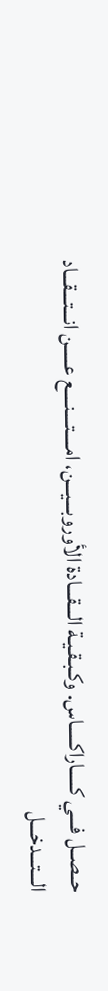حــصــل فـــي كـــــاراكـــــاس. وكـبـقـيـة الـــقـــادة الأوروبـــيـــن، امــــتــــنــــع عـــــن انـــتـــقـــاد الـــتـــدخـــل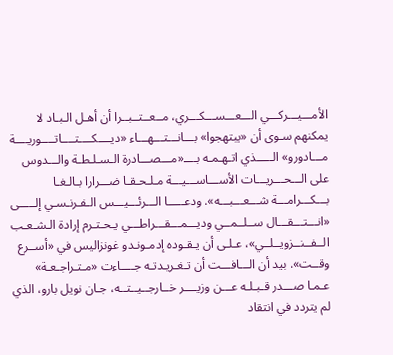الأمـــيـــركـــي الـــعـــســـكـــري، مــعــتــبــرا أن أهـل الـبـاد لا يمكنهم سـوى أن «يبتهجوا» بـــانـــتـــهـــاء «ديــــكــــتــــاتــــوريــــة مـــادورو» الـــــذي اتـهـمـه بــــ«مـــصـــادرة الـسـلـطـة والـــدوس على الـــحـــريـــات الأســـاســـيـــة مـلـحـقـا ضـــرارا بـالـغـا بـــكـــرامـــة شـــعـــبـــه». ودعـــــا الـــرئـــيـــس الـفـرنـسـي إلـــــى «انـــتـــقـــال ســلــمــي وديـــمـــقـــراطـــي يـحـتـرم إرادة الـشـعـب الــفــنــزويــلــي»، عـلـى أن يـقـوده إدمـونـدو غونزاليس في «أســرع وقــت». بيد أن الـــافـــت أن تـغـريـدتـه جــــاءت «مـتـراجـعـة» عـمـا صـــدر قـبـلـه عـــن وزيــــر خــارجــيــتــه، جـان نويل بارو، الذي لم يتردد في انتقاد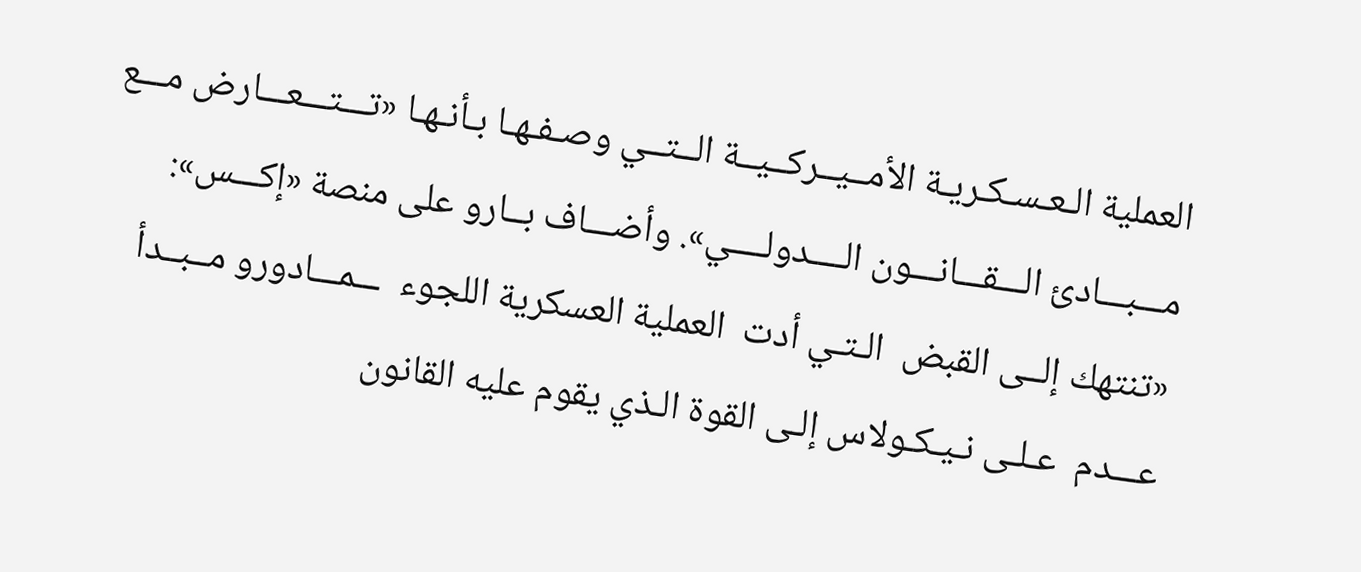العملية الـعـسـكـريـة الأمــيــركــيــة الــتــي وصـفـهـا بـأنـهـا «تـــتـــعـــارض مـــع مـــبـــادئ الـــقـــانـــون الــــدولــــي». وأضـــاف بــارو على منصة «إكـــس»: «تنتهك إلــى القبض ‌ الـتـي أدت  العملية العسكرية اللجوء ‍ ـــمـــادورو مــبــدأ عـــدم ‍ عـلـى نـيـكـولاس إلـى القوة الـذي يقوم عليه القانون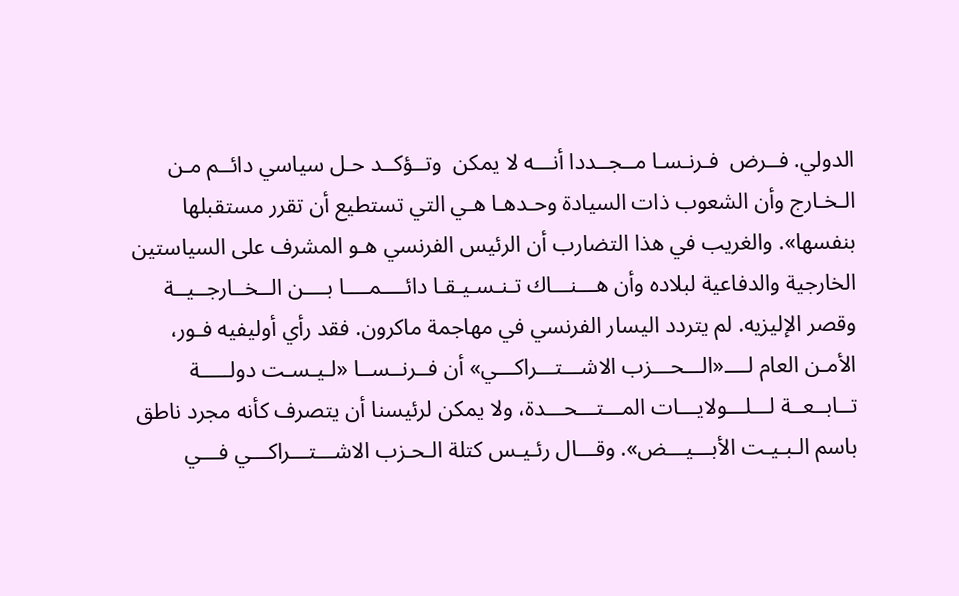الدولي. فــرض  فـرنـسـا مــجــددا أنـــه لا يمكن  وتــؤكــد حـل سياسي دائــم مـن الـخـارج وأن الشعوب ذات السيادة وحـدهـا هـي التي تستطيع أن تقرر مستقبلها بنفسها». والغريب في هذا التضارب أن الرئيس الفرنسي هـو المشرف على السياستين الخارجية والدفاعية لبلاده وأن هـــنـــاك تـنـسـيـقـا دائــــمــــا بــــن الــخــارجــيــة وقصر الإليزيه. لم يتردد اليسار الفرنسي في مهاجمة ماكرون. فقد رأي أوليفيه فـور، الأمـن العام لــــ«الـــحـــزب الاشـــتـــراكـــي» أن فــرنــســا «لـيـسـت دولـــــة تــابــعــة لـــلـــولايـــات المـــتـــحـــدة، ولا يمكن لرئيسنا أن يتصرف كأنه مجرد ناطق باسم الـبـيـت الأبـــيـــض». وقـــال رئـيـس كتلة الـحـزب الاشـــتـــراكـــي فـــي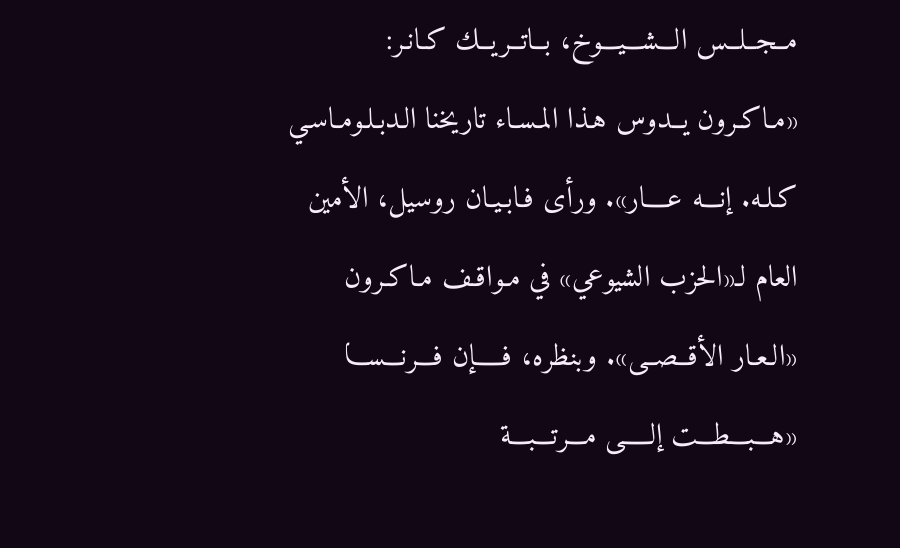مــجــلــس الـــشـــيـــوخ، بــاتــريــك كـانـر: «مـاكـرون يــدوس هـذا المـسـاء تاريخنا الـدبـلـومـاسـي كـلـه. إنـــه عــــار». ورأى فـابـيـان روسيل، الأمين العام لـ«الحزب الشيوعي» في مـواقـف مـاكـرون «الـعـار الأقــصــى». وبنظره، فـــــإن فـــرنـــســـا «هـــبـــطـــت إلـــــى مـــرتـــبـــة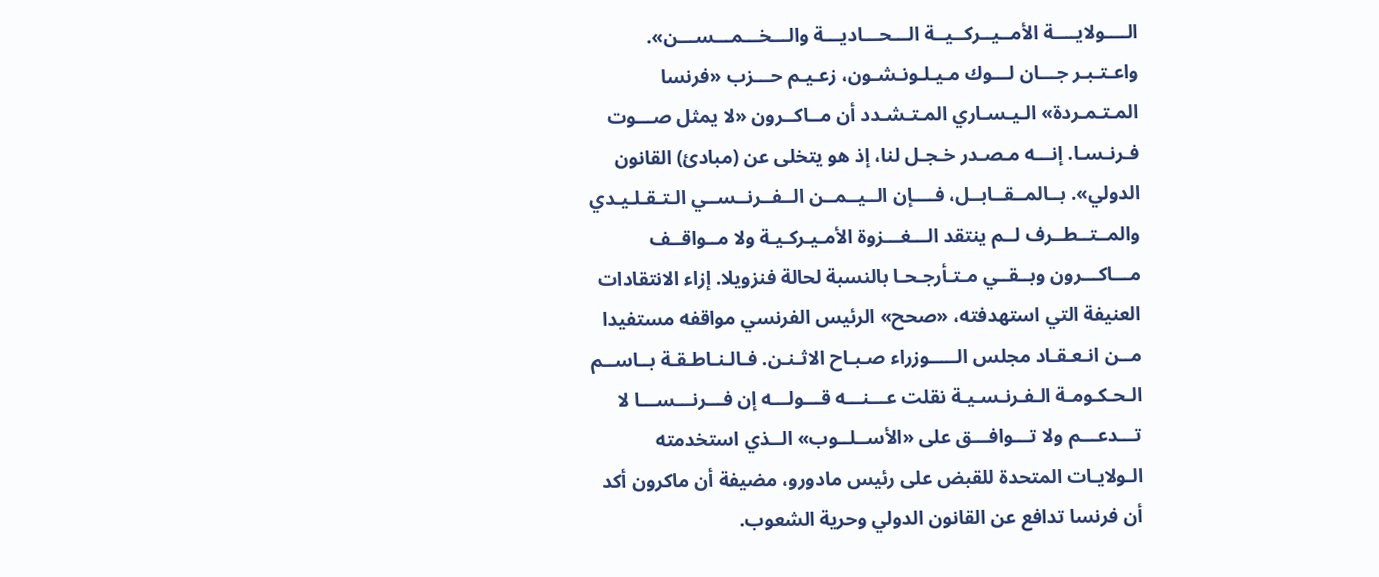الــــولايــــة الأمــيــركــيــة الـــحـــاديـــة والـــخـــمـــســـن». واعـتـبـر جـــان لـــوك مـيـلـونـشـون، زعـيـم حـــزب «فرنسا المـتـمـردة» الـيـسـاري المـتـشـدد أن مــاكــرون «لا يمثل صـــوت فـرنـسـا. إنـــه مـصـدر خـجـل لنا، إذ هو يتخلى عن (مبادئ) القانون الدولي». بــالمــقــابــل، فــــإن الــيــمــن الــفــرنــســي الـتـقـلـيـدي والمــتــطــرف لــم ينتقد الـــغـــزوة الأمـيـركـيـة ولا مــواقــف مـــاكـــرون وبــقــي مـتـأرجـحـا بالنسبة لحالة فنزويلا. إزاء الانتقادات العنيفة التي استهدفته، «صحح» الرئيس الفرنسي مواقفه مستفيدا مــن انـعـقـاد مجلس الـــــوزراء صـبـاح الاثـنـن. فـالـنـاطـقـة بــاســم الـحـكـومـة الـفـرنـسـيـة نقلت عـــنـــه قـــولـــه إن فـــرنـــســـا لا تـــدعـــم ولا تـــوافـــق على «الأســلــوب» الــذي استخدمته الـولايـات المتحدة للقبض على رئيس مادورو، مضيفة أن ماكرون أكد أن فرنسا تدافع عن القانون الدولي وحرية الشعوب.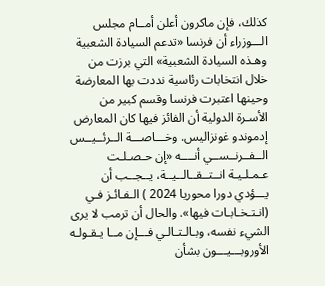كذلك، فإن ماكرون أعلن أمــام مجلس الـــوزراء أن فرنسا «تدعم السيادة الشعبية وهـذه السيادة الشعبية» التي برزت من خلال انتخابات رئاسية نددت بها المعارضة وحينها اعتبرت فرنسا وقسم كبير من الأسـرة الدولية أن الفائز فيها كان المعارض إدموندو غونزاليس. وخـــاصـــة الــرئــيــس الــفــرنــســي أنــــه «إن حـصـلـت عـمـلـيـة انــتــقــالــيــة، يــجــب أن يـــؤدي دورا محوريا 2024 ) الـفـائـز فـي (انـتـخـابـات فيها». والحال أن ترمب لا يرى الشيء نفسه، وبـالـتـالـي فـــإن مــا يـقـولـه الأوروبـــيـــون بشأن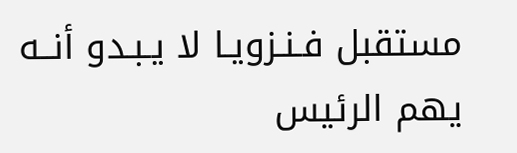مستقبل فـنـزويـا لا يـبـدو أنــه يهم الرئيس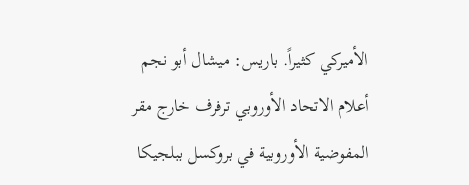الأميركي كثيراً. باريس: ميشال أبو نجم أعلام الاتحاد الأوروبي ترفرف خارج مقر المفوضية الأوروبية في بروكسل ببلجيكا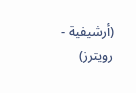(أرشيفية - رويترز)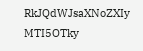RkJQdWJsaXNoZXIy MTI5OTky